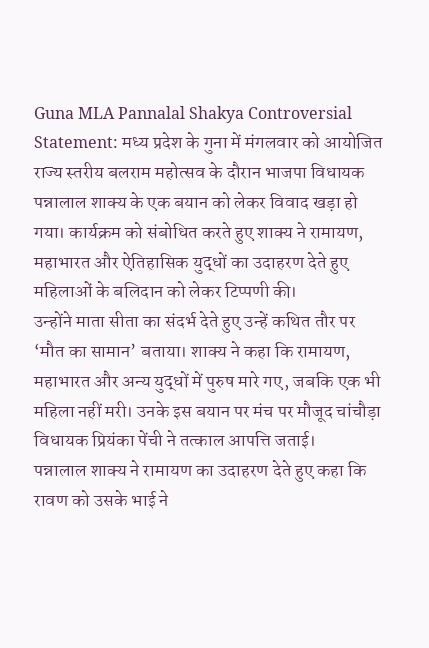Guna MLA Pannalal Shakya Controversial Statement: मध्य प्रदेश के गुना में मंगलवार को आयोजित राज्य स्तरीय बलराम महोत्सव के दौरान भाजपा विधायक पन्नालाल शाक्य के एक बयान को लेकर विवाद खड़ा हो गया। कार्यक्रम को संबोधित करते हुए शाक्य ने रामायण, महाभारत और ऐतिहासिक युद्धों का उदाहरण देते हुए महिलाओं के बलिदान को लेकर टिप्पणी की।
उन्होंने माता सीता का संदर्भ देते हुए उन्हें कथित तौर पर ‘मौत का सामान’ बताया। शाक्य ने कहा कि रामायण, महाभारत और अन्य युद्धों में पुरुष मारे गए, जबकि एक भी महिला नहीं मरी। उनके इस बयान पर मंच पर मौजूद चांचौड़ा विधायक प्रियंका पेंची ने तत्काल आपत्ति जताई।
पन्नालाल शाक्य ने रामायण का उदाहरण देते हुए कहा कि रावण को उसके भाई ने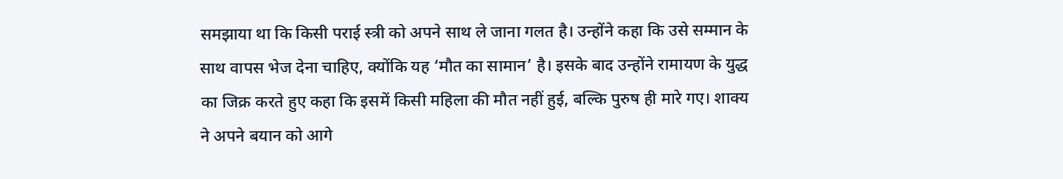समझाया था कि किसी पराई स्त्री को अपने साथ ले जाना गलत है। उन्होंने कहा कि उसे सम्मान के साथ वापस भेज देना चाहिए, क्योंकि यह ‘मौत का सामान’ है। इसके बाद उन्होंने रामायण के युद्ध का जिक्र करते हुए कहा कि इसमें किसी महिला की मौत नहीं हुई, बल्कि पुरुष ही मारे गए। शाक्य ने अपने बयान को आगे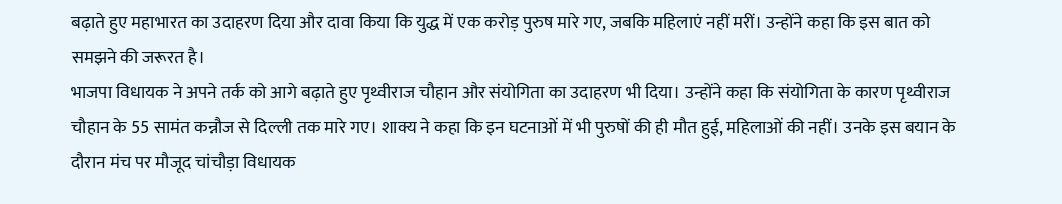बढ़ाते हुए महाभारत का उदाहरण दिया और दावा किया कि युद्ध में एक करोड़ पुरुष मारे गए, जबकि महिलाएं नहीं मरीं। उन्होंने कहा कि इस बात को समझने की जरूरत है।
भाजपा विधायक ने अपने तर्क को आगे बढ़ाते हुए पृथ्वीराज चौहान और संयोगिता का उदाहरण भी दिया। उन्होंने कहा कि संयोगिता के कारण पृथ्वीराज चौहान के 55 सामंत कन्नौज से दिल्ली तक मारे गए। शाक्य ने कहा कि इन घटनाओं में भी पुरुषों की ही मौत हुई, महिलाओं की नहीं। उनके इस बयान के दौरान मंच पर मौजूद चांचौड़ा विधायक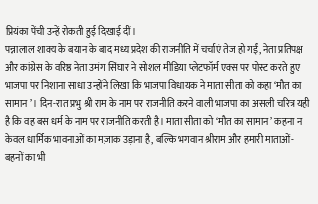प्रियंका पेंची उन्हें रोकती हुई दिखाई दीं।
पन्नालाल शाक्य के बयान के बाद मध्य प्रदेश की राजनीति में चर्चाएं तेज हो गईं, नेता प्रतिपक्ष और कांग्रेस के वरिष्ठ नेता उमंग सिंघार ने सोशल मीडिया प्लेटफॉर्म एक्स पर पोस्ट करते हुए भाजपा पर निशाना साधा उन्होंने लिखा कि भाजपा विधायक ने माता सीता को कहा ‘मौत का सामान’। दिन-रात प्रभु श्री राम के नाम पर राजनीति करने वाली भाजपा का असली चरित्र यही है कि वह बस धर्म के नाम पर राजनीति करती है। माता सीता को ‘मौत का सामान’ कहना न केवल धार्मिक भावनाओं का मज़ाक उड़ाना है, बल्कि भगवान श्रीराम और हमारी माताओं-बहनों का भी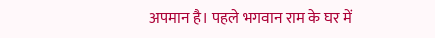अपमान है। पहले भगवान राम के घर में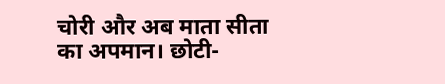चोरी और अब माता सीता का अपमान। छोटी-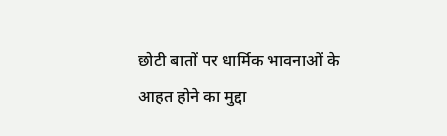छोटी बातों पर धार्मिक भावनाओं के आहत होने का मुद्दा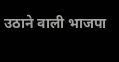उठाने वाली भाजपा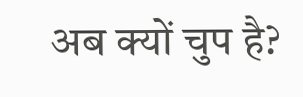अब क्यों चुप है?